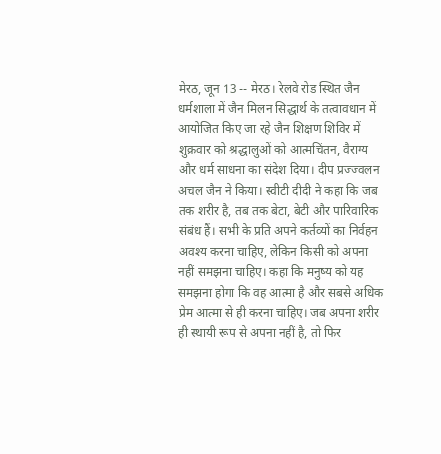मेरठ, जून 13 -- मेरठ। रेलवे रोड स्थित जैन धर्मशाला में जैन मिलन सिद्धार्थ के तत्वावधान में आयोजित किए जा रहे जैन शिक्षण शिविर में शुक्रवार को श्रद्धालुओं को आत्मचिंतन, वैराग्य और धर्म साधना का संदेश दिया। दीप प्रज्ज्वलन अचल जैन ने किया। स्वीटी दीदी ने कहा कि जब तक शरीर है, तब तक बेटा, बेटी और पारिवारिक संबंध हैं। सभी के प्रति अपने कर्तव्यों का निर्वहन अवश्य करना चाहिए, लेकिन किसी को अपना नहीं समझना चाहिए। कहा कि मनुष्य को यह समझना होगा कि वह आत्मा है और सबसे अधिक प्रेम आत्मा से ही करना चाहिए। जब अपना शरीर ही स्थायी रूप से अपना नहीं है, तो फिर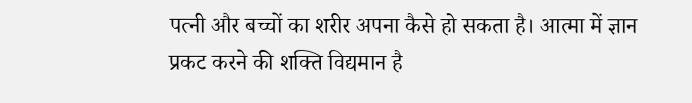पत्नी और बच्चों का शरीर अपना कैसे हो सकता है। आत्मा में ज्ञान प्रकट करने की शक्ति विद्यमान है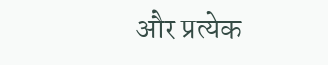और प्रत्येक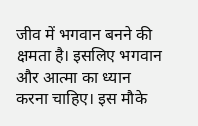जीव में भगवान बनने की क्षमता है। इसलिए भगवान और आत्मा का ध्यान करना चाहिए। इस मौके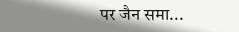पर जैन समा...